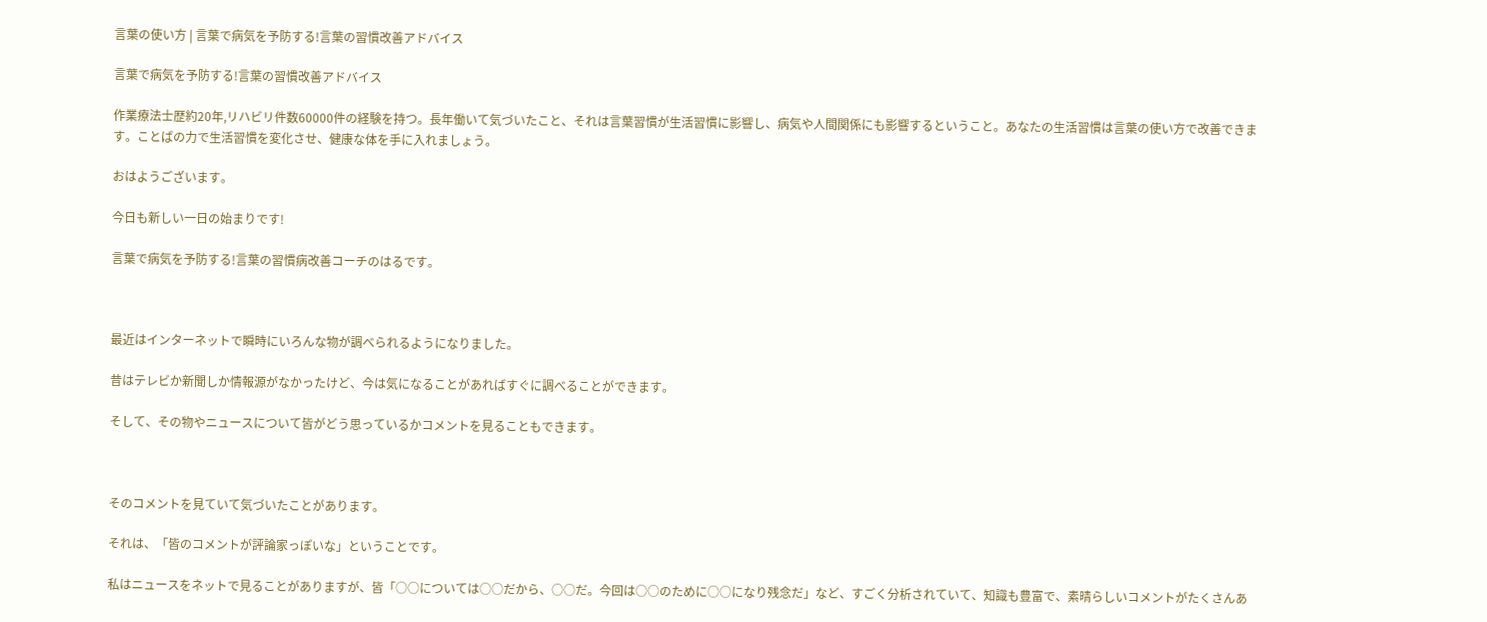言葉の使い方 | 言葉で病気を予防する!言葉の習慣改善アドバイス

言葉で病気を予防する!言葉の習慣改善アドバイス

作業療法士歴約20年,リハビリ件数60000件の経験を持つ。長年働いて気づいたこと、それは言葉習慣が生活習慣に影響し、病気や人間関係にも影響するということ。あなたの生活習慣は言葉の使い方で改善できます。ことばの力で生活習慣を変化させ、健康な体を手に入れましょう。

おはようございます。

今日も新しい一日の始まりです!

言葉で病気を予防する!言葉の習慣病改善コーチのはるです。



最近はインターネットで瞬時にいろんな物が調べられるようになりました。

昔はテレビか新聞しか情報源がなかったけど、今は気になることがあればすぐに調べることができます。

そして、その物やニュースについて皆がどう思っているかコメントを見ることもできます。



そのコメントを見ていて気づいたことがあります。

それは、「皆のコメントが評論家っぽいな」ということです。

私はニュースをネットで見ることがありますが、皆「○○については○○だから、○○だ。今回は○○のために○○になり残念だ」など、すごく分析されていて、知識も豊富で、素晴らしいコメントがたくさんあ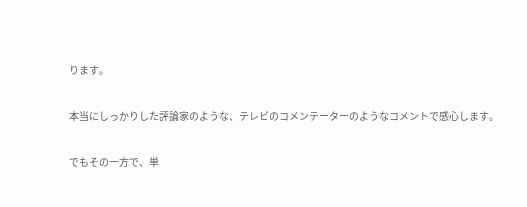ります。

本当にしっかりした評論家のような、テレビのコメンテーターのようなコメントで感心します。

でもその一方で、単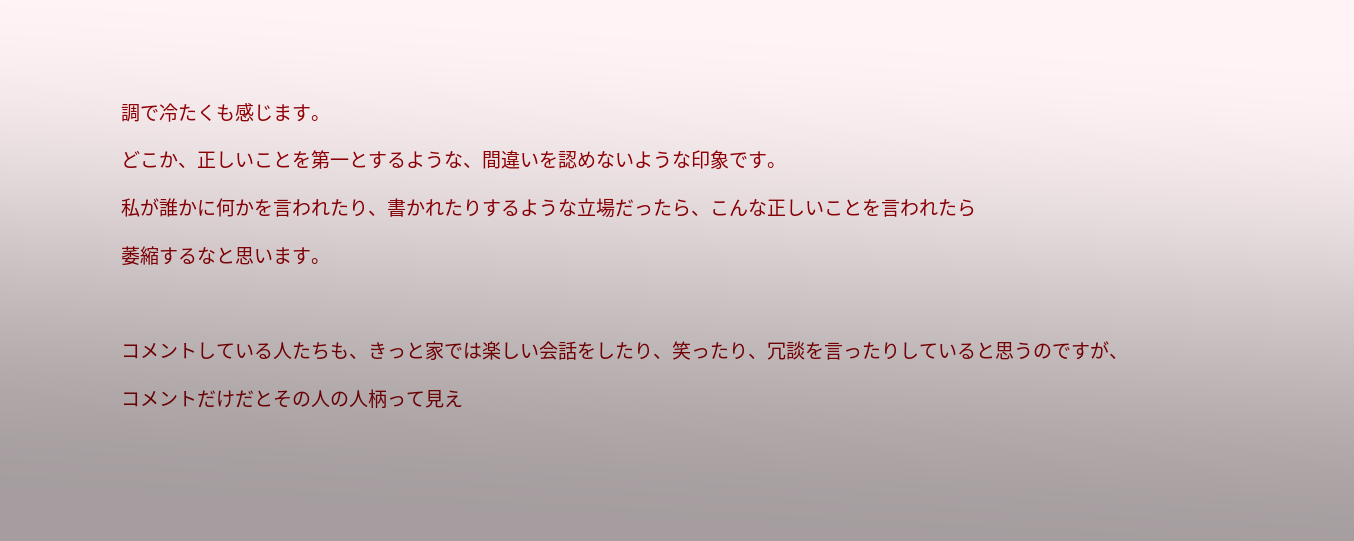調で冷たくも感じます。

どこか、正しいことを第一とするような、間違いを認めないような印象です。

私が誰かに何かを言われたり、書かれたりするような立場だったら、こんな正しいことを言われたら

萎縮するなと思います。



コメントしている人たちも、きっと家では楽しい会話をしたり、笑ったり、冗談を言ったりしていると思うのですが、

コメントだけだとその人の人柄って見え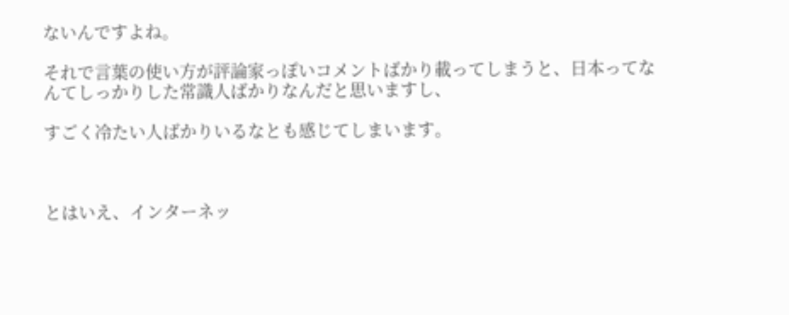ないんですよね。

それで言葉の使い方が評論家っぽいコメントばかり載ってしまうと、日本ってなんてしっかりした常識人ばかりなんだと思いますし、

すごく冷たい人ばかりいるなとも感じてしまいます。



とはいえ、インターネッ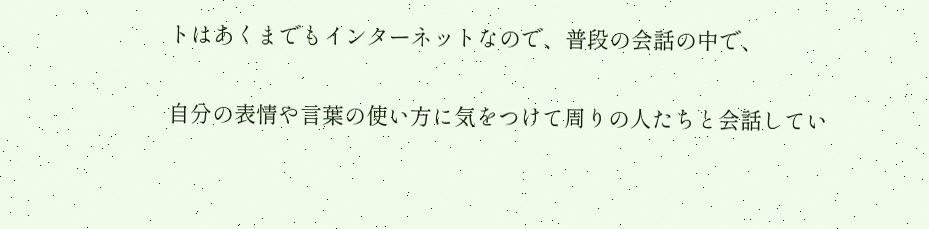トはあくまでもインターネットなので、普段の会話の中で、

自分の表情や言葉の使い方に気をつけて周りの人たちと会話してい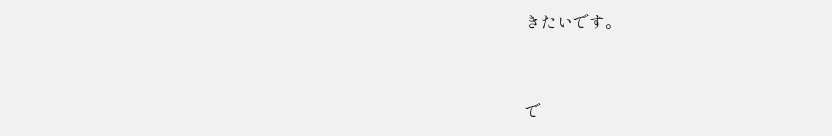きたいです。



で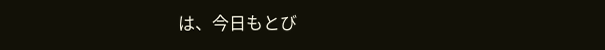は、今日もとび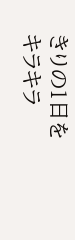きりの1日をキラキラ